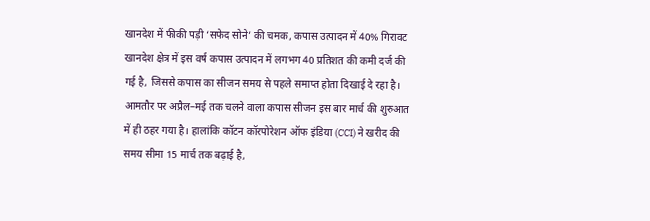खानदेश में फीकी पड़ी ‘सफेद सोने’ की चमक, कपास उत्पादन में 40% गिरावट
खानदेश क्षेत्र में इस वर्ष कपास उत्पादन में लगभग 40 प्रतिशत की कमी दर्ज की गई है, जिससे कपास का सीजन समय से पहले समाप्त होता दिखाई दे रहा है। आमतौर पर अप्रैल–मई तक चलने वाला कपास सीजन इस बार मार्च की शुरुआत में ही ठहर गया है। हालांकि कॉटन कॉरपोरेशन ऑफ इंडिया (CCI) ने खरीद की समय सीमा 15 मार्च तक बढ़ाई है,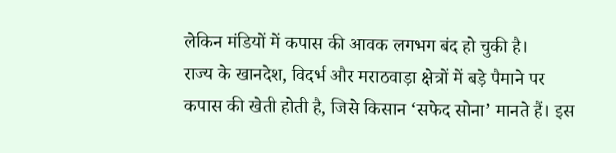लेकिन मंडियों में कपास की आवक लगभग बंद हो चुकी है।
राज्य के खानदेश, विदर्भ और मराठवाड़ा क्षेत्रों में बड़े पैमाने पर कपास की खेती होती है, जिसे किसान ‘सफेद सोना’ मानते हैं। इस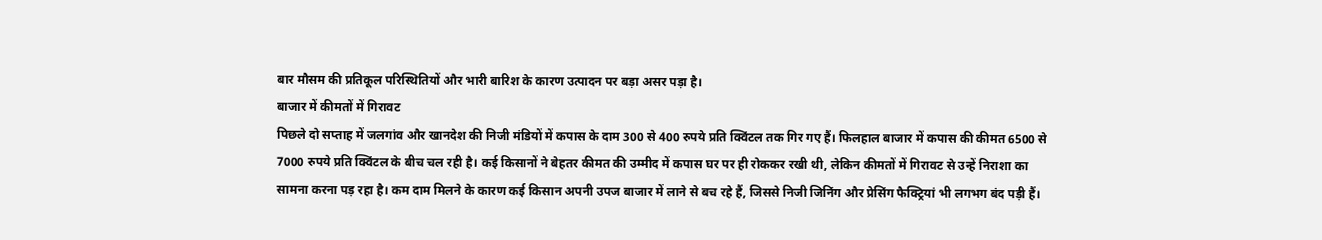बार मौसम की प्रतिकूल परिस्थितियों और भारी बारिश के कारण उत्पादन पर बड़ा असर पड़ा है।
बाजार में कीमतों में गिरावट
पिछले दो सप्ताह में जलगांव और खानदेश की निजी मंडियों में कपास के दाम 300 से 400 रुपये प्रति क्विंटल तक गिर गए हैं। फिलहाल बाजार में कपास की कीमत 6500 से 7000 रुपये प्रति क्विंटल के बीच चल रही है। कई किसानों ने बेहतर कीमत की उम्मीद में कपास घर पर ही रोककर रखी थी, लेकिन कीमतों में गिरावट से उन्हें निराशा का सामना करना पड़ रहा है। कम दाम मिलने के कारण कई किसान अपनी उपज बाजार में लाने से बच रहे हैं, जिससे निजी जिनिंग और प्रेसिंग फैक्ट्रियां भी लगभग बंद पड़ी हैं।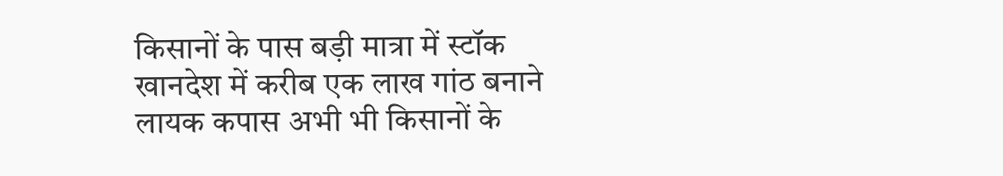किसानों के पास बड़ी मात्रा में स्टॉक
खानदेश में करीब एक लाख गांठ बनाने लायक कपास अभी भी किसानों के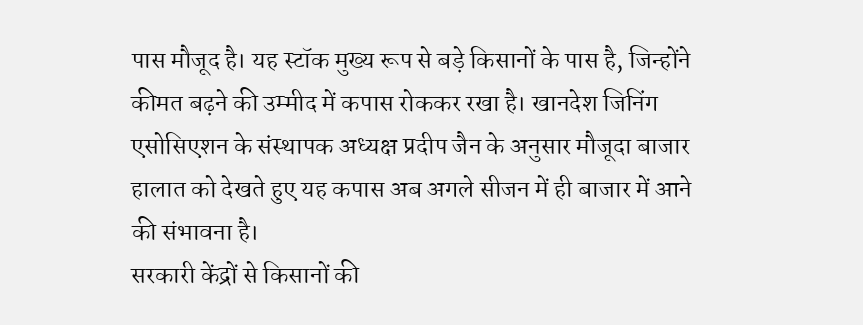पास मौजूद है। यह स्टॉक मुख्य रूप से बड़े किसानों के पास है, जिन्होंने कीमत बढ़ने की उम्मीद में कपास रोककर रखा है। खानदेश जिनिंग एसोसिएशन के संस्थापक अध्यक्ष प्रदीप जैन के अनुसार मौजूदा बाजार हालात को देखते हुए यह कपास अब अगले सीजन में ही बाजार में आने की संभावना है।
सरकारी केंद्रों से किसानों की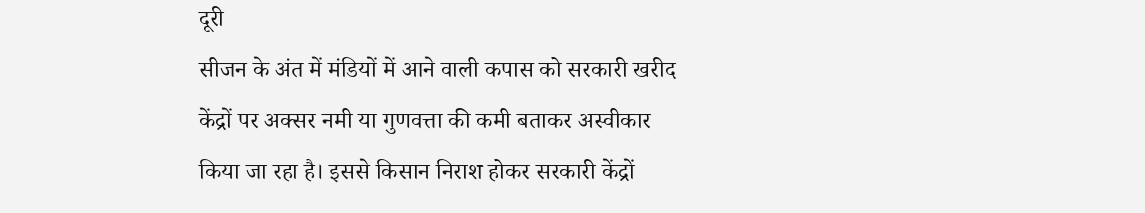दूरी
सीजन के अंत में मंडियों में आने वाली कपास को सरकारी खरीद केंद्रों पर अक्सर नमी या गुणवत्ता की कमी बताकर अस्वीकार किया जा रहा है। इससे किसान निराश होकर सरकारी केंद्रों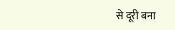से दूरी बना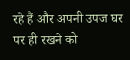रहे हैं और अपनी उपज घर पर ही रखने को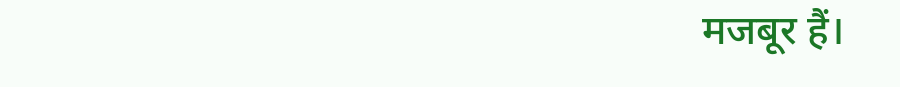मजबूर हैं।